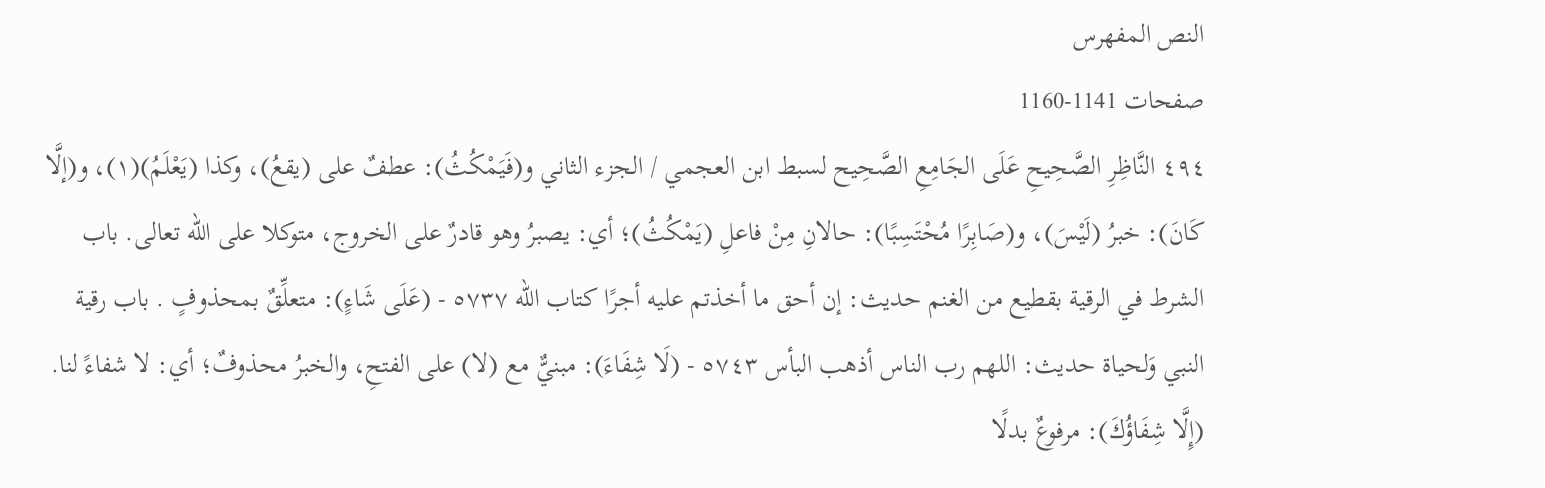النص المفهرس
صفحات 1141-1160
٤٩٤ النَّاظِرِ الصَّحِيحِ عَلَى الجَامِعِ الصَّحِيح لسبط ابن العجمي / الجزء الثاني و(فَيَمْكُثُ): عطفٌ على (يقعُ)، وكذا (يَعْلَمُ)(١)، و(إلَّا كَانَ): خبرُ (لَيْسَ)، و(صَابِرًا مُحْتَسِبًا): حالانِ مِنْ فاعلِ (يَمْكُثُ)؛ أي: يصبرُ وهو قادرٌ على الخروج، متوكلا على الله تعالى. باب الشرط في الرقية بقطيع من الغنم حديث: إن أحق ما أخذتم عليه أجرًا كتاب الله ٥٧٣٧ - (عَلَى شَاءٍ): متعلِّقٌ بمحذوفٍ . باب رقية النبي وَلحياة حدیث: اللهم رب الناس أذهب البأس ٥٧٤٣ - (لَا شِفَاءَ): مبنيٌّ مع (لا) على الفتحِ، والخبرُ محذوفٌ؛ أي: لا شفاءً لنا. (إِلَّا شِفَاؤُكَ): مرفوعٌ بدلًا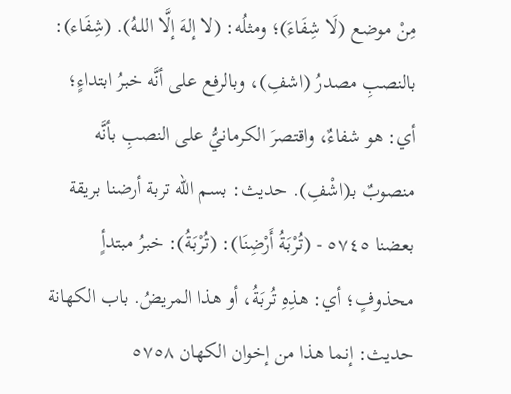مِنْ موضع (لَا شِفَاءَ)؛ ومثلُه: (لا إلهَ إلَّا اللـهُ). (شِفَاء): بالنصبِ مصدرُ (اشفِ)، وبالرفع على أنَّه خبرُ ابتداءٍ؛ أي: هو شفاءٌ، واقتصرَ الكرمانيُّ على النصبِ بأنَّه منصوبٌ بـ(اشْفِ). حدیث: بسم الله تربة أرضنا بريقة بعضنا ٥٧٤٥ - (تُرْبَةُ أَرْضِنَا): (تُرْبَةُ): خبرُ مبتدأٍ محذوفٍ؛ أي: هذِهِ تُربَةُ، أو هذا المریضُ. باب الكهانة حديث: إنما هذا من إخوان الكهان ٥٧٥٨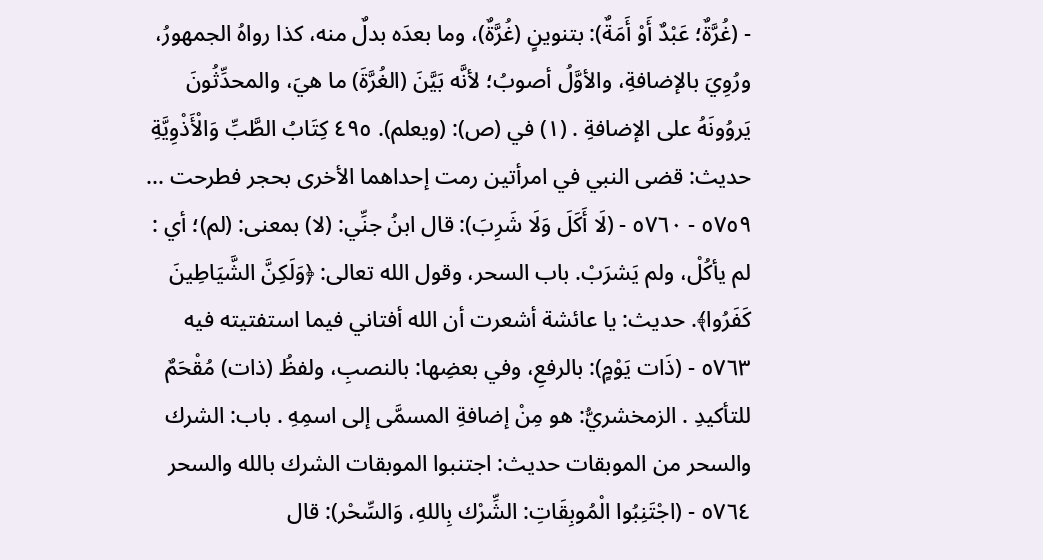- (غُرَّةٌ؛ عَبْدٌ أَوْ أَمَةٌ): بتنوينٍ (غُرَّةٌ)، وما بعدَه بدلٌ منه، كذا رواهُ الجمهورُ، ورُوِيَ بالإضافةِ، والأوَّلُ أصوبُ؛ لأنَّه بَيَّنَ (الغُرَّةَ) ما هيَ، والمحدِّثُونَ يَروُونَهُ على الإضافةِ . (١) في (ص): (ويعلم). ٤٩٥ كِتَابُ الطَّبِّ وَالْأَذْوِيَّةِ حديث: قضى النبي في امرأتين رمت إحداهما الأخرى بحجر فطرحت ... ٥٧٥٩ - ٥٧٦٠ - (لَا أَكَلَ وَلَا شَرِبَ): قال ابنُ جنِّي: (لا) بمعنى: (لم)؛ أي : لم یأکُلْ، ولم يَشرَبْ. باب السحر، وقول الله تعالى: ﴿وَلَكِنَّ الشَّيَاطِينَ كَفَرُوا﴾. حديث: يا عائشة أشعرت أن الله أفتاني فيما استفتيته فيه ٥٧٦٣ - (ذَات يَوْمٍ): بالرفعِ، وفي بعضِها: بالنصبِ، ولفظُ (ذات) مُقْحَمٌ للتأكيدِ . الزمخشريُّ: هو مِنْ إضافةِ المسمَّى إلی اسمِهِ . باب: الشرك والسحر من الموبقات حديث: اجتنبوا الموبقات الشرك بالله والسحر ٥٧٦٤ - (اجْتَنِبُوا الْمُوبِقَاتِ: الشِّرْك بِاللهِ، وَالسِّحْر): قال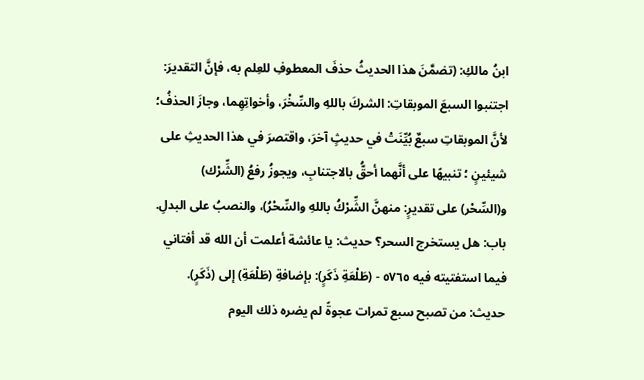ابنُ مالكِ: (تضمَّنَ هذا الحديثُ حذفَ المعطوفِ للعِلم به، فإنَّ التقديرَ: اجتنبوا السبعَ الموبقاتِ: الشركَ باللهِ والسِّخْرَ، وأخواتِهِما، وجازَ الحذفُ؛ لأنَّ الموبقاتِ سبعٌ بُيِّنَتْ في حديثٍ آخرَ، واقتصرَ في هذا الحديثِ على شيئينٍ ؛ تنبيهًا على أنَّهما أحقُّ بالاجتنابِ، ويجوزُ رفعُ (الشِّرْك) و(السِّحْر) على تقديرٍ: منهنَّ الشِّرْكُ باللهِ والسِّحْرُ)، والنصبُ على البدلِ. باب: هل يستخرج السحر؟ حديث: يا عائشة أعلمت أن الله قد أفتاني فيما استفتيته فيه ٥٧٦٥ - (طَلْعَةِ ذَكَرٍ): بإضافةِ (طَلْعَةِ) إلى (ذَكَرٍ). حديث: من تصبح سبع تمرات عجوةً لم يضره ذلك اليوم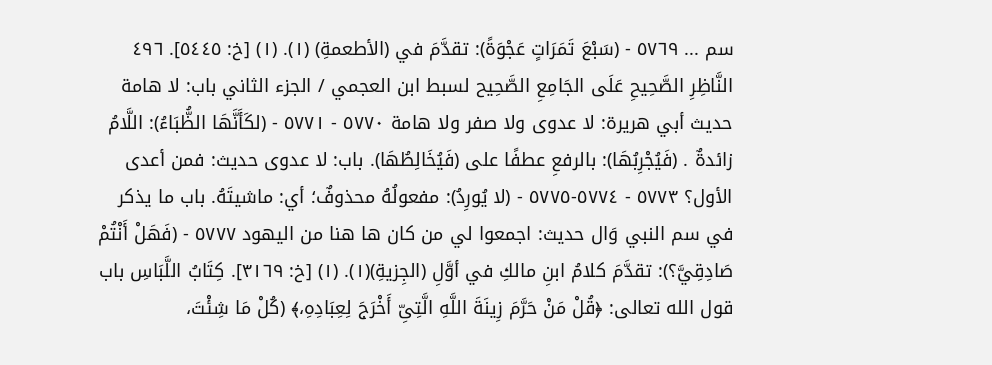سم ... ٥٧٦٩ - (سَبْعَ تَمَرَاتٍ عَجْوَةً): تقدَّمَ في (الأطعمةِ) (١). (١) [خ: ٥٤٤٥]. ٤٩٦ النَّاظِرِ الصَّحِيحِ عَلَى الجَامِعِ الصَّحِيح لسبط ابن العجمي / الجزء الثاني باب: لا هامة حديث أبي هريرة: لا عدوى ولا صفر ولا هامة ٥٧٧٠ - ٥٧٧١ - (لكَأَنَّهَا الظُّبَاءُ): اللَّامُ زائدةٌ . (فَيُجْرِبُهَا): بالرفعِ عطفًا على (فَيُخَالِطُهَا). باب: لا عدوی حديث: فمن أعدى الأول؟ ٥٧٧٣ - ٥٧٧٤-٥٧٧٥ - (لا يُورِدُ): مفعولُهُ محذوفٌ؛ أي: ماشيتَهُ. باب ما يذكر في سم النبي وَال حديث: اجمعوا لي من كان ها هنا من اليهود ٥٧٧٧ - (فَهَلْ أَنْتُمْ صَادِقِيَّ؟): تقدَّمَ كلامُ ابنِ مالكِ في أوَّلِ (الجِزيةِ)(١). (١) [خ: ٣١٦٩]. كِتَابُ اللَّبَاسِ باب قول الله تعالى: ﴿قُلْ مَنْ حَرَّمَ زِينَةَ اللَّهِ الَّتِىِّ أَخْرَجَ لِعِبَادِهِ،﴾ (كُلْ مَا شِئْتَ،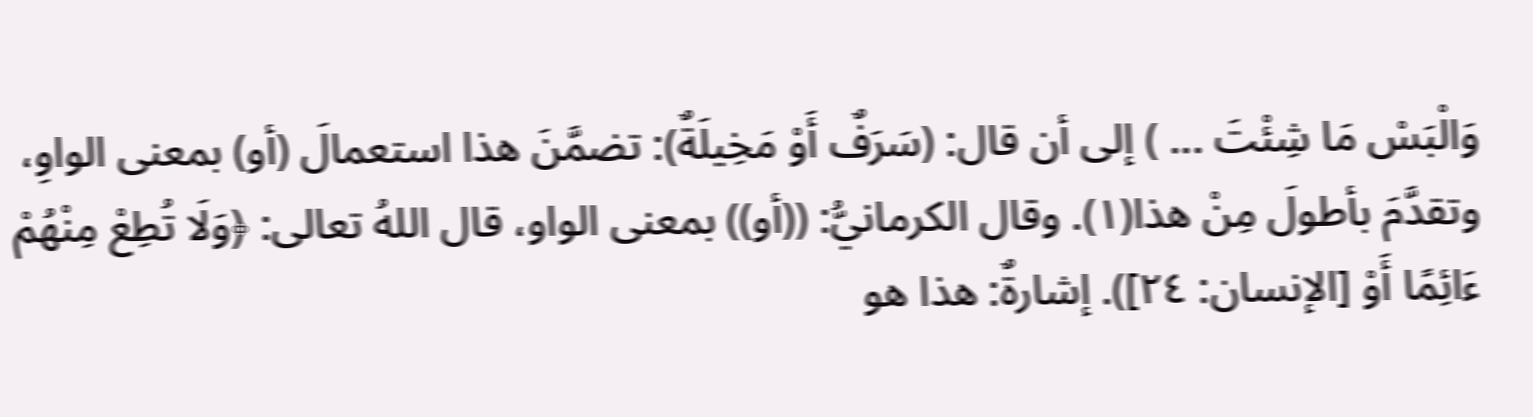وَالْبَسْ مَا شِئْتَ ... ) إلى أن قال: (سَرَفٌ أَوْ مَخِيلَةٌ): تضمَّنَ هذا استعمالَ (أو) بمعنى الواوِ، وتقدَّمَ بأطولَ مِنْ هذا(١). وقال الكرمانيُّ: ((أو)) بمعنى الواو، قال اللهُ تعالى: ﴿وَلَا تُطِعْ مِنْهُمْ ءَائِمًا أَوْ [الإنسان: ٢٤]). إشارةٌ: هذا هو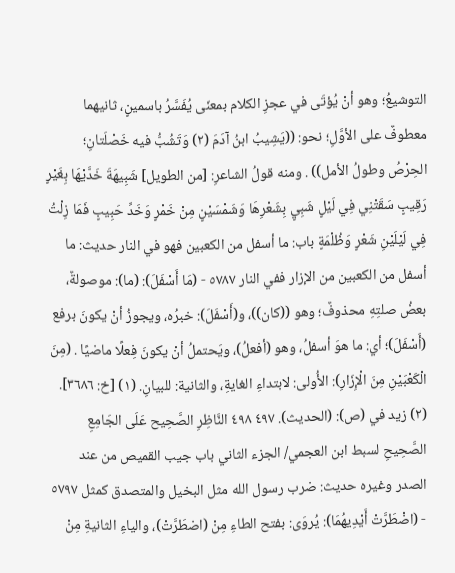التوشيعُ؛ وهو أنْ يُؤتَى في عجزِ الكلام بمعنّى يُفَسَّرُ باسمينٍ، ثانيهما معطوفٌ على الأوَّلِ؛ نحو: ((يَشِيبُ ابنُ آدَمَ (٢) وَتَشُبُّ فيه خَصْلَتانِ؛ الحِرْصُ وطولُ الأمل)) . ومنه قولُ الشاعرِ: [من الطويل] شَبِيهَةَ خَدَّيْهَا بِغَيْرٍ رَقِيبٍ سَقَتْنِي فِي لَيْلٍ شَبِيٍ بِشَعْرِهَا وَشَمْسَيْنٍ مِنْ خَمْرٍ وَخَدِّ حَبِيبٍ فَمَا زِلْتُ فِي لَيْلَيْنِ شَعْرٍ وَظُلْمَةٍ باب: ما أسفل من الكعبين فهو في النار حديث: ما أسفل من الكعبين من الإزار ففي النار ٥٧٨٧ - (مَا أَسْفَلَ): (ما): موصولةٌ، بعضُ صلتِهِ محذوفٌ؛ وهو ((كان))، و(أَسْفَلَ): خبرُه، ويجوزُ أنْ يكونَ برفع (أَسْفَلَ)؛ أي: ما هوَ أسفلُ، وهو (أفعلُ)، ويَحتملُ أنْ يكونَ فِعلًا ماضيًا . (مِنَ الْكَعْبَيْنِ مِنَ الْإِزَارِ): الأُولى: لابتداءِ الغايةِ، والثانية: للبيانِ. (١) [خ: ٣٦٨٦]. (٢) زيد في (ص): (الحديث). ٤٩٧ ٤٩٨ النَّاظِرِ الصَّحِيح عَلَى الجَامِعِ الصَّحِيحِ لسبط ابن العجمي/ الجزء الثاني باب جيب القميص من عند الصدر وغيره حدیث: ضرب رسول الله مثل البخيل والمتصدق كمثل ٥٧٩٧ - (اضْطَرَّتْ أَيْدِيهُمَا): يُروَى: بفتح الطاءِ مِنْ (اضطَرَّتْ)، والياءِ الثانيةِ مِنْ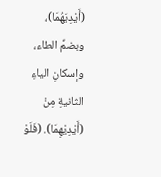(أَيْدِيَهُمَا)، وبضمِّ الطاء، وإسكانِ الياءِ الثانيةِ مِنْ (أَيْدِيْهِمَا). (فَلَوْ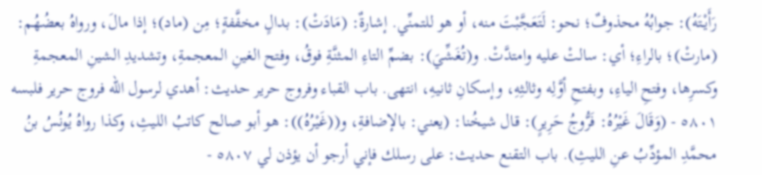رَأَيْتَهُ): جوابُهُ محذوفٌ؛ نحو: لَتَعَجَّبْتَ منه، أو هو للتمنِّي. إشارةٌ: (مَادَتْ): بدالٍ مخفَّفةٍ؛ مِن (ماد)؛ إذا مالَ، ورواهُ بعضُهُم: (مارتْ)؛ بالراءِ؛ أي: سالتْ عليه وامتدَّتْ. و(تُغَشِّيَ): بضمِّ التاءِ المثنَّةِ فوقُ، وفتح الغينِ المعجمةِ، وتشديدِ الشينِ المعجمةِ وكسرِها، وفتحِ الیاءِ، وبفتحِ أوَّلِه وثالثِهِ، وإسكانِ ثانیهِ، انتهى. باب القباء وفروج حرير حديث: أهدي لرسول الله فروج حرير فلبسه ٥٨٠١ - (وَقَالَ غَيْرُهُ: فَرُّوجُ حَرِيرٍ): قال شيخُنا: (يعني: بالإضافةِ، و((غَيْرُهُ)): هو أبو صالح كاتبُ الليثِ، وكذا رواهُ يُونُسُ بنُ محمَّدِ المؤدِّبُ عنِ اللیثِ). باب التقنع حدیث: على رسلك فإني أرجو أن يؤذن لي ٥٨٠٧ -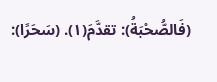(فَالصُّحْبَةُ): تقدَّمَ(١). (سَحَرًا):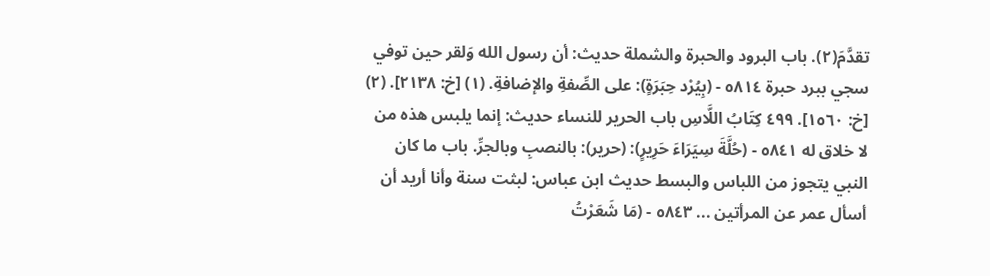تقدَّمَ(٢). باب البرود والحبرة والشملة حديث: أن رسول الله وَلقر حين توفي سجي ببرد حبرة ٥٨١٤ - (بِيُرْد حِبَرَةٍ): على الصِّفةِ والإضافةِ. (١) [خ: ٢١٣٨]. (٢) [خ: ١٥٦٠]. ٤٩٩ كِتَابُ اللَّاسِ باب الحرير للنساء حديث: إنما يلبس هذه من لا خلاق له ٥٨٤١ - (حُلَّةَ سِيَرَاءَ حَرِيرٍ): (حرير): بالنصبِ وبالجرِّ. باب ما كان النبي يتجوز من اللباس والبسط حديث ابن عباس: لبثت سنة وأنا أريد أن أسأل عمر عن المرأتين ... ٥٨٤٣ - (مَا شَعَرْتُ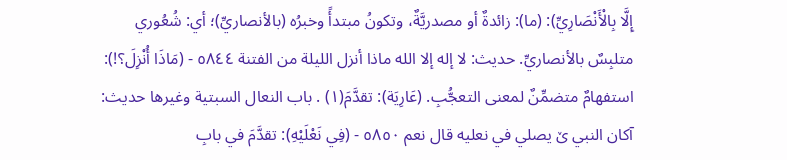إِلَّا بِالْأَنْصَارِيِّ): (ما): زائدةٌ أو مصدريَّةٌ، وتكونُ مبتدأً وخبرُه (بالأنصاريِّ)؛ أي: شُعُوري متلبِسٌ بالأنصاريِّ. حديث: لا إله إلا الله ماذا أنزل الليلة من الفتنة ٥٨٤٤ - (مَاذَا أُنْزِلَ؟!): استفهامٌ متضمِّنٌ لمعنى التعجُّبِ. (عَارِيَة): تقدَّمَ(١) . باب النعال السبتية وغيرها حدیث: آکان النبي ێ يصلي في نعليه قال نعم ٥٨٥٠ - (فِي نَعْلَيْهِ): تقدَّمَ في بابِ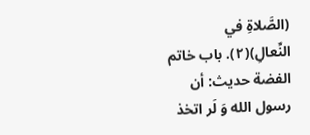(الصَّلاةِ في النِّعالِ)(٢). باب خاتم الفضة حديث: أن رسول الله وَ لَر اتخذ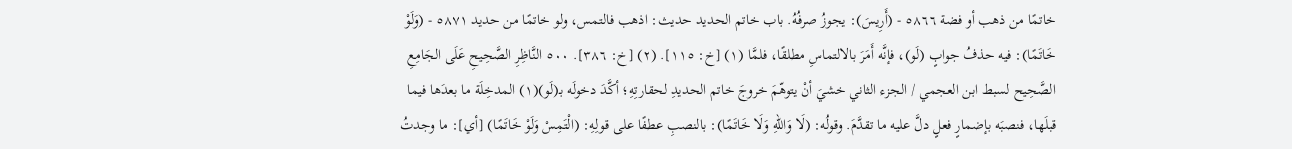خاتمًا من ذهب أو فضة ٥٨٦٦ - (أَرِيسَ): يجوزُ صرفُهُ. باب خاتم الحدید حدیث: اذهب فالتمس، ولو خاتمًا من حديد ٥٨٧١ - (وَلَوْ خَاتَمًا): فيه حذفُ جوابٍ (لَو)، فإنَّه أَمَرَ بالالتماسِ مطلقًا، فلمَّا (١) [خ: ١١٥]. (٢) [خ: ٣٨٦]. ٥٠٠ النَّاظِرِ الصَّحِيحِ عَلَى الجَامِعِ الصَّحِيح لسبط ابن العجمي / الجزء الثاني خشيَ أنْ يتوهّمَ خروجَ خاتم الحديدِ لحقارتِهِ؛ أكَّدَ دخولَه بـ(لَو)(١) المدخِلَة ما بعدَها فيما قبلَها، فنصبَه بإضمارٍ فعلٍ دلَّ عليه ما تقدَّمَ. وقولُه: (لَا وَاللهِ وَلَا خَاتَمًا): بالنصبِ عطفًا على قولِهِ: (الْتَمِسْ وَلَوْ خَاتَمًا) [أي]: ما وجدتُ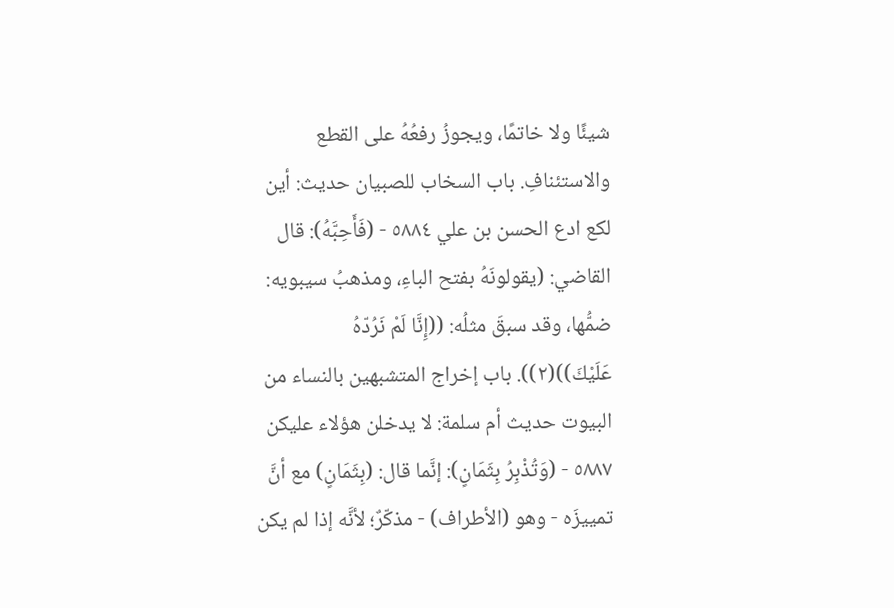شيئًا ولا خاتمًا، ويجوزُ رفعُهُ على القطع والاستئنافِ. باب السخاب للصبيان حدیث: أین لکع ادع الحسن بن علي ٥٨٨٤ - (فَأَحِبَّهُ): قال القاضي: (يقولونَهُ بفتح الباءِ، ومذهبُ سيبويه: ضمُّها، وقد سبقَ مثلُه: ((إِنَّا لَمْ نَرُدّهُ عَلَيْكَ))(٢)). باب إخراج المتشبهين بالنساء من البيوت حديث أم سلمة: لا يدخلن هؤلاء علیکن ٥٨٨٧ - (وَتُذْبِرُ بِثَمَانٍ): إنَّما قال: (بِثَمَانٍ) مع أنَّ تمييزَه - وهو (الأطراف) - مذكّرٌ؛ لأنَّه إذا لم يكن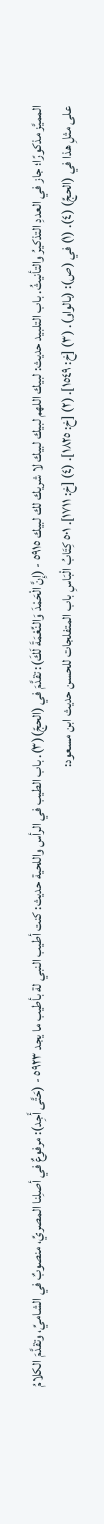المميَّز مذكورًا؛ جاز في العددِ التذكيرُ والتأنيثُ. باب التلبید حديث: لبيك اللهم لبيك لبيك لا شريك لك لبيك ٥٩١٥ - (إِنَّ الْحَمْدَ وَالنِّعْمَةَ لَكَ): تقدَّمَ في (الحجّ)(٣). باب الطيب في الرأس واللحية حدیث: كنت أطيب النبي لة بأطيب ما يجد ٥٩٢٣ - (حَتَّى أَجِد): مرفوعٌ في أصلِنا المصريِّ، منصوبٌ في الشاميِّ، وتقدَّمَ الكلامُ على مثلِ هذا في (الحجِّ) (٤). (١) في (ص): (بالواو). (٣) [خ: ١٥٤٩]. (٢) [خ: ١٨٢٥]. (٤) [خ: ١٧١١]. ٥٠١ كِتَابُ الْبَاسِ باب المتفلجات للحسن حديث ابن مسعود: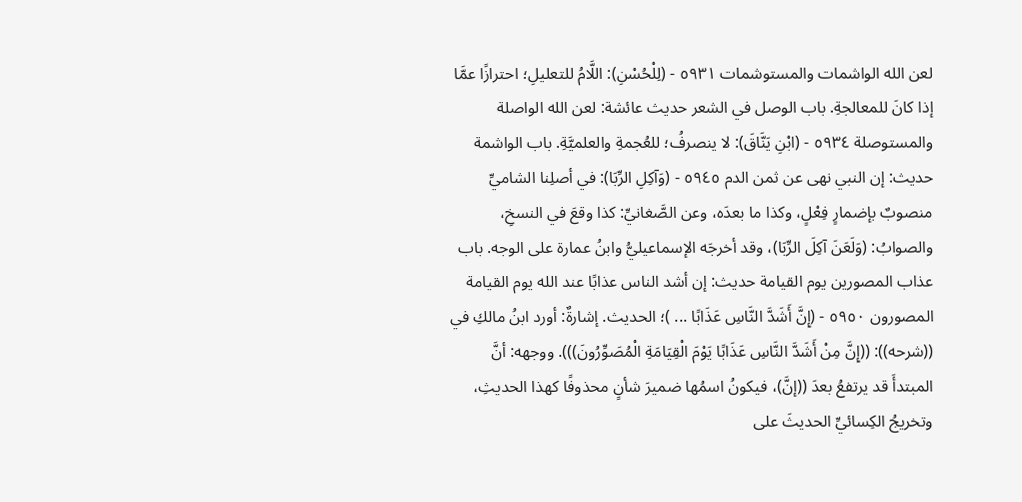لعن الله الواشمات والمستوشمات ٥٩٣١ - (لِلْحُسْنِ): اللَّامُ للتعليلِ؛ احترازًا عمَّا إذا كانَ للمعالجةِ. باب الوصل في الشعر حديث عائشة: لعن الله الواصلة والمستوصلة ٥٩٣٤ - (ابْنِ يَنَّاقَ): لا ينصرفُ؛ للعُجمةِ والعلميَّةِ. باب الواشمة حديث: إن النبي نهى عن ثمن الدم ٥٩٤٥ - (وَآكِلِ الرِّبَا): في أصلِنا الشاميِّ منصوبٌ بإضمارٍ فِعْلٍ، وكذا ما بعدَه، وعن الصَّغانيِّ: كذا وقعَ في النسخِ، والصوابُ: (وَلَعَنَ آكِلَ الرِّبَا)، وقد أخرجَه الإسماعيليُّ وابنُ عمارة على الوجه. باب عذاب المصورين يوم القيامة حديث: إن أشد الناس عذابًا عند الله يوم القيامة المصورون ٥٩٥٠ - (إِنَّ أَشَدَّ النَّاسِ عَذَابًا ... )؛ الحديث. إشارةٌ: أورد ابنُ مالكِ في ((شرحه)): ((إِنَّ مِنْ أَشَدَّ النَّاسِ عَذَابًا يَوْمَ الْقِيَامَةِ الْمُصَوِّرُونَ))). ووجهه: أنَّ المبتدأَ قد يرتفعُ بعدَ ((إنَّ)، فيكونُ اسمُها ضميرَ شأنٍ محذوفًا كهذا الحديثِ، وتخريجُ الكِسائيِّ الحديثَ على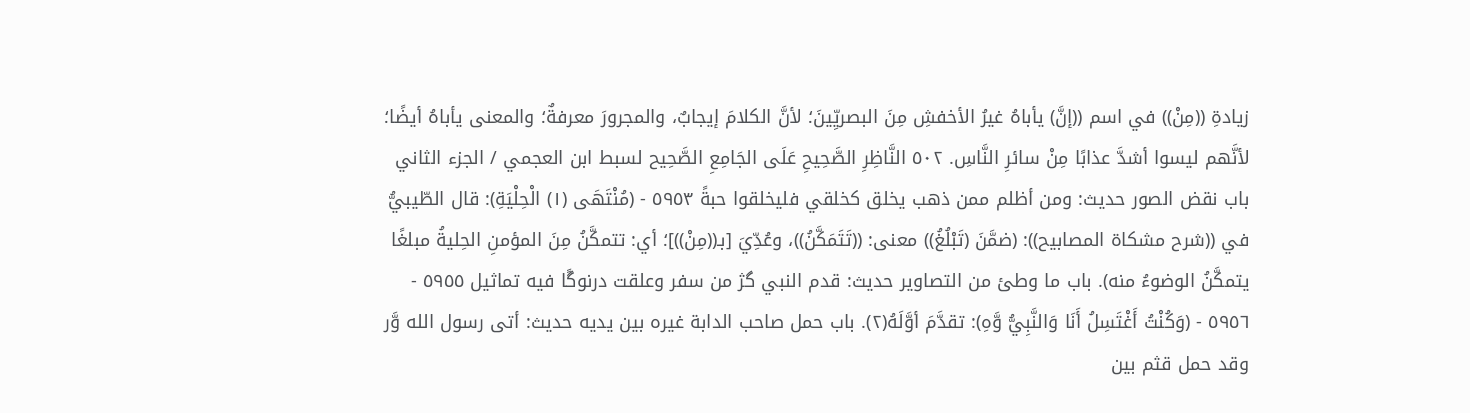زيادةِ ((مِنْ)) في اسم ((إنَّ) يأباهُ غيرُ الأخفشِ مِنَ البصريِّينَ؛ لأنَّ الكلامَ إيجابٌ، والمجرورَ معرفةٌ؛ والمعنى يأباهُ أيضًا؛ لأنَّهم ليسوا أشدَّ عذابًا مِنْ سائرِ النَّاسِ. ٥٠٢ النَّاظِرِ الصَّحِيحِ عَلَى الجَامِعِ الصَّحِيح لسبط ابن العجمي / الجزء الثاني باب نقض الصور حديث: ومن أظلم ممن ذهب يخلق كخلقي فليخلقوا حبةً ٥٩٥٣ - (مُنْتَهَى (١) الْحِلْيَةِ): قال الطّيبيُّ في ((شرح مشكاة المصابيح)): (ضمَّنَ (تَبْلُغُ)) معنى: ((تَتَمَكَّنُ))، وعُدِّيَ [بـ((مِنْ))]؛ أي: تتمكَّنُ مِنَ المؤمنِ الحِليةُ مبلغًا یتمكَّنُ الوضوءُ منه). باب ما وطئ من التصاوير حدیث: قدم النبي گژ من سفر وعلقت درنوگًا فیه تماثیل ٥٩٥٥ - ٥٩٥٦ - (وَكُنْتُ أَغْتَسِلُ أَنَا وَالنَّبِيُّ وَّهِ): تقدَّمَ أوَّلَهُ(٢). باب حمل صاحب الدابة غيره بين يديه حديث: أتى رسول الله وَّر وقد حمل قثم بين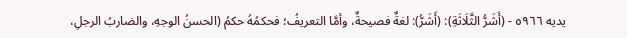يديه ٥٩٦٦ - (أَشَرُّ الثَّلَاثَةِ): (أَشَرُّ): لغةٌ فصيحةٌ، وأمَّا التعريفُ؛ فحكمُهُ حكمُ (الحسنُ الوجهِ، والضاربُ الرجلِ،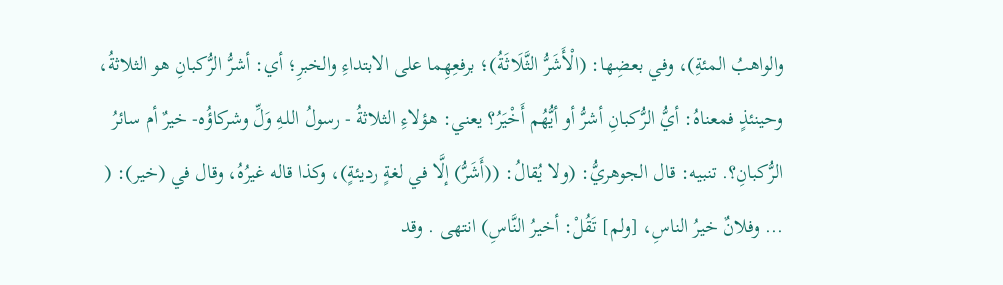والواهبُ المئةِ)، وفي بعضِها: (الْأَشَرُّ الثَّلَاثَةُ)؛ برفعِهِما على الابتداءِ والخبرِ؛ أي: أشرُّ الرُّكبانِ هو الثلاثةُ، وحينئذٍ فمعناهُ: أيُّ الرُّكبانِ أشرُّ أو أيُّهُم أَخْيَرُ؟ يعني: هؤلاءِ الثلاثةُ - رسولُ اللـهِ وَلِّ وشركاؤُه- خيرٌ أم سائرُ الرُّكبانِ؟. تنبيه: قال الجوهريُّ: (ولا يُقالُ: ((أَشَرُّ) إلَّا في لغةٍ رديئةٍ)، وكذا قاله غيرُهُ، وقال في (خير): ( ... وفلانٌ خيرُ الناسِ، [ولم] تَقُلْ: أخيرُ النَّاسِ) انتھی . وقد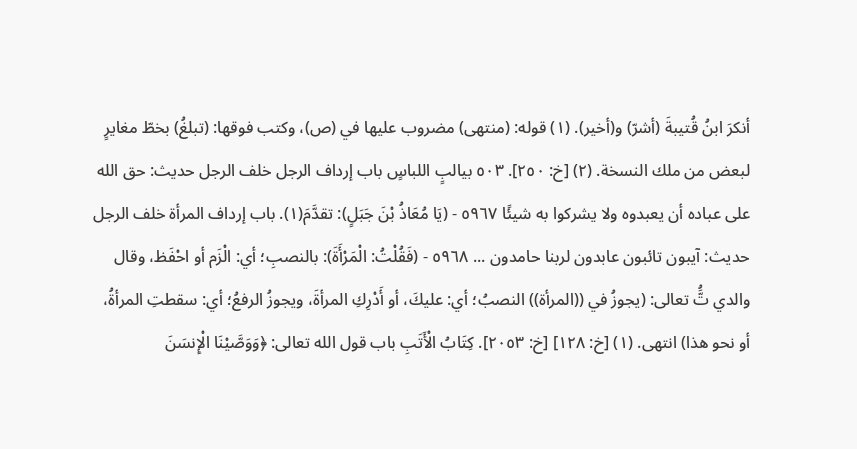أنكرَ ابنُ قُتيبةَ (أشرّ) و(أخير). (١) قوله: (منتهى) مضروب عليها في (ص)، وكتب فوقها: (تبلغُ) بخطّ مغايرٍ لبعض من ملك النسخة. (٢) [خ: ٢٥٠]. ٥٠٣ بيالبٍ اللباسٍ باب إرداف الرجل خلف الرجل حدیث: حق الله على عباده أن يعبدوه ولا یشرکوا به شيئًا ٥٩٦٧ - (يَا مُعَاذُ بْنَ جَبَلٍ): تقدَّمَ(١). باب إرداف المرأة خلف الرجل حدیث: آیبون تائبون عابدون لربنا حامدون ... ٥٩٦٨ - (فَقُلْتُ: الْمَرْأَةَ): بالنصبِ؛ أي: الْزَم أو احْفَظ، وقال والدي تَُّ تعالى: (يجوزُ في ((المرأة)) النصبُ؛ أي: عليكَ، أو أَدْرِكِ المرأةَ، ويجوزُ الرفعُ؛ أي: سقطتِ المرأةُ، أو نحو هذا) انتهى. (١) [خ: ١٢٨] [خ: ٢٠٥٣]. كِتَابُ الْأَتَبِ باب قول الله تعالى: ﴿وَوَصَّيْنَا الْإِنسَنَ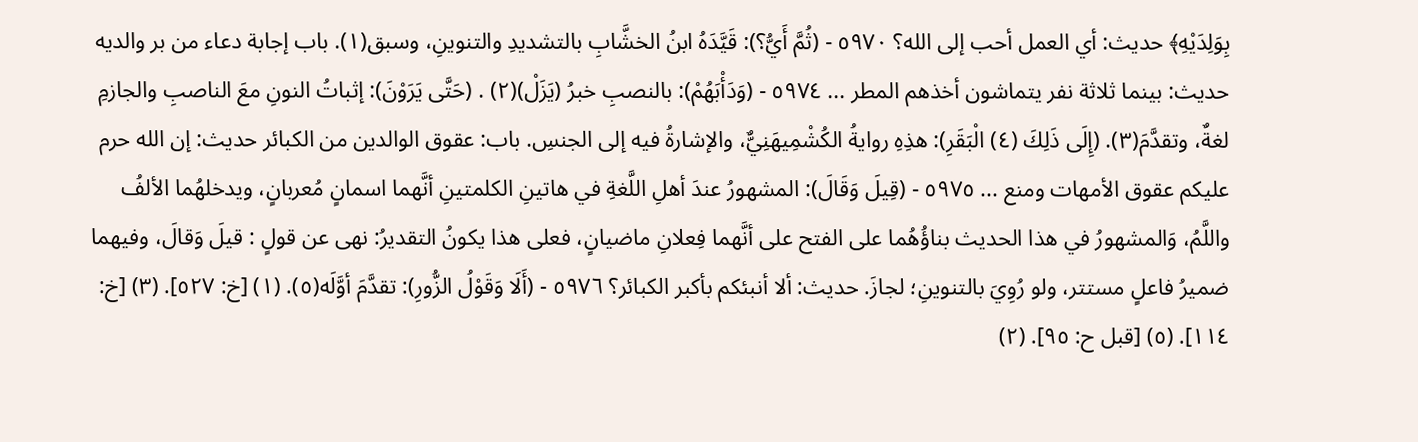بِوَلِدَيْهِ﴾ حدیث: أي العمل أحب إلى الله؟ ٥٩٧٠ - (ثُمَّ أَيُّ؟): قَيَّدَهُ ابنُ الخشَّابِ بالتشديدِ والتنوينِ، وسبق(١). باب إجابة دعاء من بر والديه حديث: بينما ثلاثة نفر يتماشون أخذهم المطر ... ٥٩٧٤ - (وَدَأْبَهُمْ): بالنصبِ خبرُ (يَزَلْ)(٢) . (حَتَّى يَرَوْنَ): إثباتُ النونِ معَ الناصبِ والجازمِ لغةٌ، وتقدَّمَ(٣). (إِلَى ذَلِكَ (٤) الْبَقَرِ): هذِهِ روايةُ الكُشْمِيهَنِيٌّ، والإشارةُ فيه إلى الجنسِ. باب: عقوق الوالدين من الكبائر حديث: إن الله حرم عليكم عقوق الأمهات ومنع ... ٥٩٧٥ - (قِيلَ وَقَالَ): المشهورُ عندَ أهلِ اللَّغةِ في هاتينِ الكلمتينِ أنَّهما اسمانٍ مُعربانٍ، ويدخلهُما الألفُ واللَّمُ، وَالمشهورُ في هذا الحديث بناؤُهُما على الفتح على أنَّهما فِعلانِ ماضيانٍ، فعلى هذا يكونُ التقديرُ: نهى عن قولٍ : قيلَ وَقالَ، وفيهما ضميرُ فاعلٍ مستتر، ولو رُوِيَ بالتنوينِ؛ لجازَ. حدیث: ألا أنبئكم بأكبر الكبائر؟ ٥٩٧٦ - (أَلَا وَقَوْلُ الزُّورِ): تقدَّمَ أوَّلَه(٥). (١) [خ: ٥٢٧]. (٣) [خ: ١١٤]. (٥) [قبل ح: ٩٥]. (٢)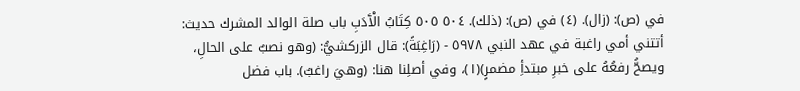في (ص): (زال). (٤) في (ص): (ذلك). ٥٠٤ ٥٠٥ كِتَابُ الْآَدَبِ باب صلة الوالد المشرك حديث: أتتني أمي راغبة في عهد النبي ٥٩٧٨ - (رَاغِبَةً): قال الزركشيُّ: (وهو نصبٌ على الحالِ، ويصحُّ رفعُهُ على خبرِ مبتدأِ مضمرٍ)(١)، وفي أصلِنا هنا: (وهيَ راغبٌ). باب فضل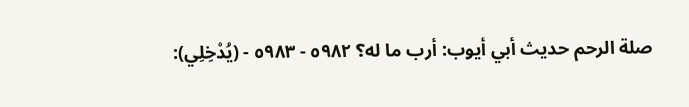صلة الرحم حديث أبي أيوب: أرب ما له؟ ٥٩٨٢ - ٥٩٨٣ - (يُدْخِلِي):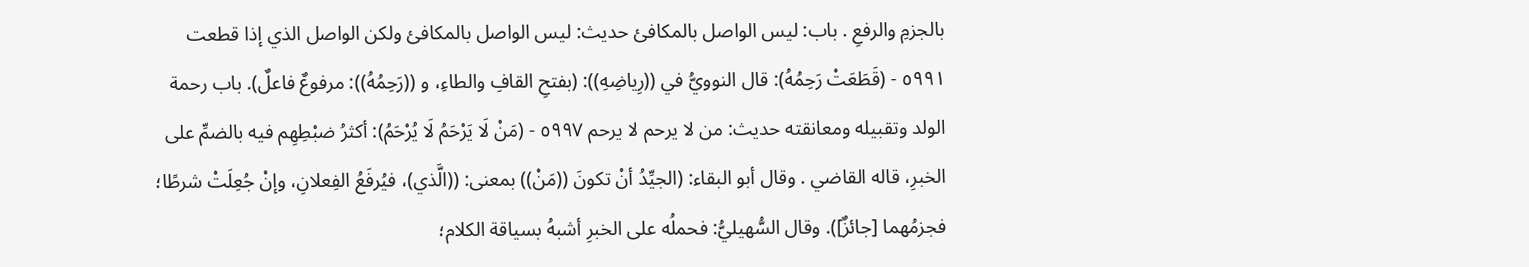بالجزمِ والرفعِ . باب: لیس الواصل بالمکافئ حديث: ليس الواصل بالمكافئ ولكن الواصل الذي إذا قطعت ٥٩٩١ - (قَطَعَتْ رَحِمُهُ): قال النوويُّ في ((رِياضِهِ)): (بفتحِ القافِ والطاءِ، و ((رَحِمُهُ)): مرفوعٌ فاعلٌ). باب رحمة الولد وتقبيله ومعانقته حديث: من لا يرحم لا يرحم ٥٩٩٧ - (مَنْ لَا يَرْحَمُ لَا يُرْحَمُ): أكثرُ ضبْطِهِم فيه بالضمِّ على الخبرِ، قاله القاضي . وقال أبو البقاء: (الجيِّدُ أنْ تكونَ ((مَنْ)) بمعنى: ((الَّذي)، فيُرفَعُ الفِعلانِ، وإنْ جُعِلَتْ شرطًا؛ فجزمُهما [جائزٌ]). وقال السُّهيليُّ: فحملُه على الخبرِ أشبهُ بسياقة الكلام؛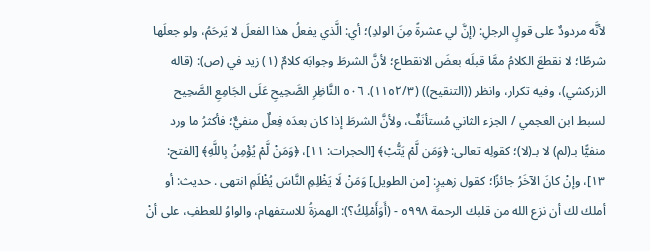لأنَّه مردودٌ على قولٍ الرجلِ: (إنَّ لي عشرةً مِنَ الولدِ)؛ أي: الَّذي يفعلُ هذا الفعلَ لا يَرحَمُ، ولو جعلَها شرطًا؛ لا نقطعَ الكلامُ ممَّا قبلَه بعضَ الانقطاع؛ لأنَّ الشرطَ وجوابَه كلامٌ (١) زيد في (ص): (قاله الزركشي)، وفيه تكرار، وانظر ((التنقيح)) (١١٥٢/٣). ٥٠٦ النَّاظِرِ الصَّحِيحِ عَلَى الجَامِعِ الصَّحِيح لسبط ابن العجمي / الجزء الثاني مُستأنَفٌ، ولأنَّ الشرطَ إذا كان بعدَه فِعلٌ منفيٌّ؛ فأكثرُ ما ورد منفيًّا بـ(لم) لا بـ(لا)؛ كقولِه تعالى: ﴿وَمَن لَّمْ يَتُّبْ﴾ [الحجرات: ١١]، ﴿وَمَنْ لَّمْ يُؤْمِنُ بِاللَّهِ﴾ [الفتح: ١٣]، وإنْ كانَ الآخَرُ جائزًا؛ كقول زهيرٍ: [من الطويل] وَمَنْ لَا يَظْلِمِ النَّاسَ يُظْلَمِ انتھی . حديث: أو أملك لك أن نزع الله من قلبك الرحمة ٥٩٩٨ - (أَوَأَمْلِكُ؟): الهمزةُ للاستفهام، والواوُ للعطفِ، على أنْ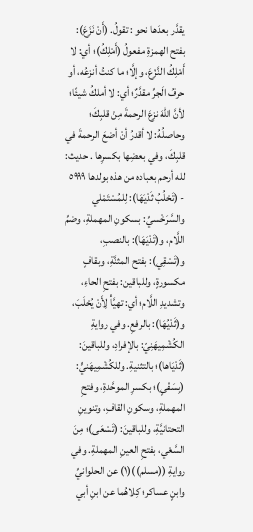يقدَّر بعدَها نحو : تقولُ. (أَنْ نَزَعَ): بفتح الهمزةِ مفعولُ (أَمْلِكُ)؛ أي: لا أَمْلِكُ النَّزْعَ، وإلَّا؛ ما كنتُ أنزعُه، أو حرفُ الَجرِّ مقدَّرٌ؛ أي: لا أملكُ شيئًا؛ لأنَّ اللهَ نزعَ الرحمةَ مِنْ قلبِكَ؛ وحاصلُهُ: لا أقدرُ أنْ أضعَ الرحمةَ في قلبِكَ، وفي بعضِها بكسرِها . حدیث: لله أرحم بعباده من هذه بولدها ٥٩٩٩ - (تَحْلُبُ ثَدْيَهَا): لِلمُسْتَمْلي والسَّرَخْسيِّ: بسكونِ المهملةِ، وضمِّ اللَّام، و(تَدْيَهَا): بالنصبِ، و(تَسْقِي): بفتح المثنَّةِ، وبقافٍ مكسورةٍ، وللباقين: بفتحِ الحاءِ، وتشديدِ اللَّام؛ أي: تهيَّأْ لِأَنْ يُحْلَبَ، و(ثَدْيُهَا): بالرفعِ. وفي روايةِ الكُشْمِيهَنِيّ: بالإفرادِ، وللباقينَ: (ثَدْيَاها)؛ بالتثنيةِ. وللكُشْمِيهَنيٍّ: (بِسَفْىٍ)؛ بكسرِ الموحَّدةِ، وفتحِ المهملةِ، وسكونِ القافِ، وتنوينِ التحتانيَّةِ، وللباقينَ: (تَسْعَى)؛ مِنَ السَّعْي، بفتحِ العينِ المهملةِ. وفي روايةِ ((مسلم))(١) عن الحلوانيِّ وابنٍ عساكر؛ كِلاهُما عن ابنِ أبي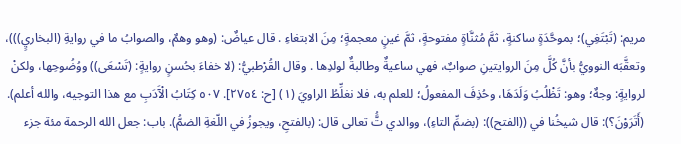مريم: (تَبْتَغِي)؛ بموحَّدَةٍ ساكنةٍ، ثمَّ مُثنَّاةٍ مفتوحةٍ، ثمَّ غينٍ معجمةٍ؛ مِنَ الابتغاءِ . قال عياضٌ: (وهو وهمٌ، والصوابُ ما في روايةِ (البخاريٍ)))، وتعقَّبَه النوويُّ بأنَّ كُلَّ مِنَ الروايتينِ صوابٌ، فهي ساعيةٌ وطالبةٌ لولدِها . وقال القُرْطبيُّ: (لا خفاءَ بحُسنٍ روايةٍ: (تَسْعَى)) ووُضُوحِها، ولكنْ لروايةٍ: وجهٌ؛ وهو: تَظْلُبُ وَلَدَهَا، وحُذِفَ المفعولُ؛ للعلم به، فلا نغلِّطُ الراويَ (١) [ح: ٢٧٥٤]. ٥٠٧ كِتَابُ الْآَدَبِ مع هذا التوجيه، والله أعلم). (أَتَرَوْنَ؟): قال شيخُنا في ((الفتح)): (بضمِّ التاءِ)، ووالدي تَُّ تعالى قال: (بالفتحِ، ويجوزُ في اللّغةِ الضمُّ). باب: جعل الله الرحمة مئة جزء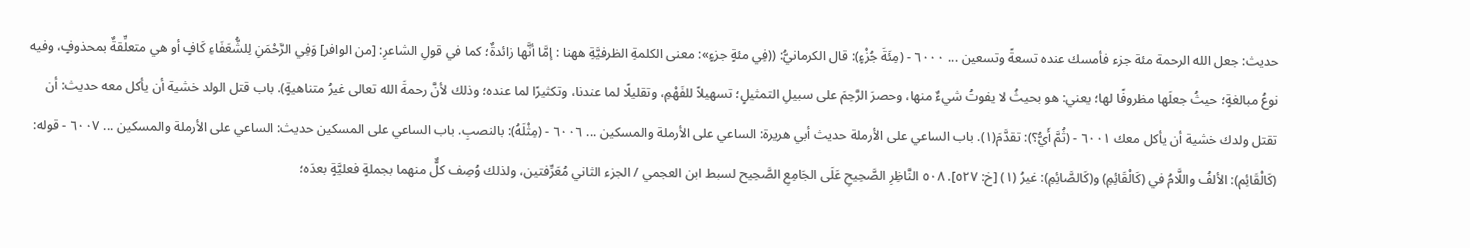حديث: جعل الله الرحمة مئة جزء فأمسك عنده تسعةً وتسعين ... ٦٠٠٠ - (مِئَةَ جُزْءٍ): قال الكرمانيُّ: ((فِي مئةٍ جزءٍ»: معنى الكلمةِ الظرفيَّةِ ههنا : إمَّا أنَّها زائدةٌ؛ كما في قولِ الشاعرِ: [من الوافر] وَفِي الرَّحْمَنِ لِلشُّعَفَاءِ كَافٍ أو هي متعلِّقةٌ بمحذوفٍ، وفيه نوعُ مبالغةٍ؛ حيثُ جعلَها مظروفًا لها؛ يعني: هو بحيثُ لا يفوتُ شيءٌ منها، وحصرَ الرَّحِمَ على سبيلِ التمثيلٍ؛ تسهيلاً للفَهْمِ، وتقليلًا لما عندنا، وتكثيرًا لما عنده؛ وذلك لأنَّ رحمةَ الله تعالى غيرُ متناهيةٍ). باب قتل الولد خشية أن يأكل معه حديث: أن تقتل ولدك خشية أن يأكل معك ٦٠٠١ - (ثُمَّ أَيُّ؟): تقدَّمَ(١). باب الساعي على الأرملة حديث أبي هريرة: الساعي على الأرملة والمسكين ... ٦٠٠٦ - (مِثْلَهُ): بالنصبِ. باب الساعي على المسكين حديث: الساعي على الأرملة والمسكين ... ٦٠٠٧ - قوله: (كَالْقَائِم): الألفُ واللَّامُ في (كَالْقَائِمِ) و(کَالصَّائِمِ): غيرُ (١) [خ: ٥٢٧]. ٥٠٨ النَّاظِرِ الصَّحِيحِ عَلَى الجَامِعِ الصَّحِيح لسبط ابن العجمي / الجزء الثاني مُعَرِّفتين، ولذلك وُصِف كلٌّ منهما بجملةٍ فعليَّةٍ بعدَه؛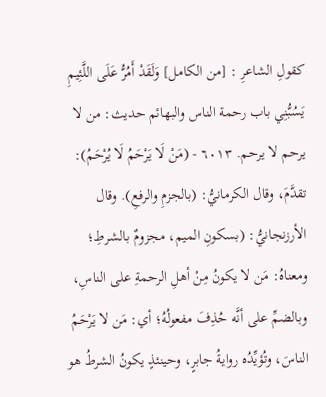كقولِ الشاعرِ : [من الكامل] وَلَقَدْ أَمُرُّ عَلَى اللَّئِيمِ يَسُبُّنِي باب رحمة الناس والبهائم حديث: من لا يرحم لا يرحم. ٦٠١٣ - (مَنْ لَا يَرْحَمُ لَا يُرْحَمُ): تقدَّمَ، وقال الكرمانيُّ: (بالجزمِ والرفعِ). وقال الأرزنجانيُّ: (بسكونِ الميم، مجزومٌ بالشرطِ؛ ومعناهُ: مَن لا يكونُ مِنْ أهلِ الرحمةِ على الناسِ، وبالضمِّ على أنَّه حُذِفَ مفعولُهُ؛ أي: مَن لا يَرْحَمُ الناسَ، وتُؤيِّدُه روايةُ جابرٍ، وحينئذٍ يكونُ الشرطُ هو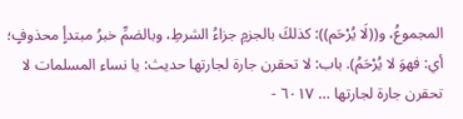المجموعُ، و((لَا يُرْحَم)): كذلكَ بالجزمِ جزاءُ الشرطِ، وبالضمِّ خبرُ مبتدأٍ محذوفٍ؛ أي: فهوَ لا يُرْحَمُ). باب: لا تحقرن جارة لجارتها حديث: يا نساء المسلمات لا تحقرن جارة لجارتها ... ٦٠١٧ -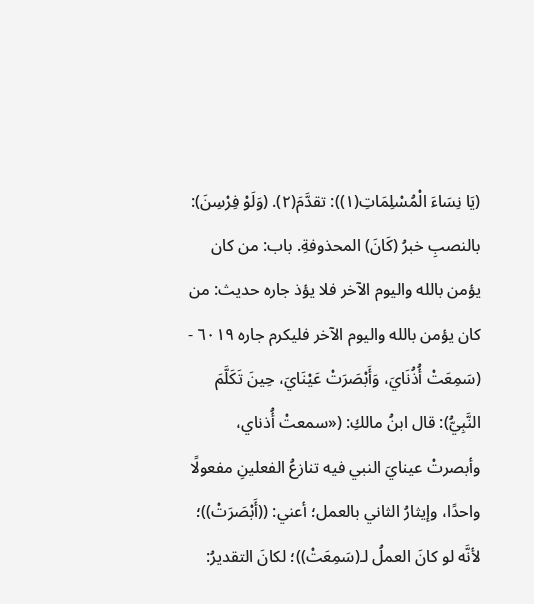(يَا نِسَاءَ الْمُسْلِمَاتِ(١)): تقدَّمَ(٢). (وَلَوْ فِرْسِنَ): بالنصبِ خبرُ (كَانَ) المحذوفةِ. باب: من كان يؤمن بالله واليوم الآخر فلا يؤذ جاره حدیث: من كان يؤمن بالله واليوم الآخر فليكرم جاره ٦٠١٩ - (سَمِعَتْ أُذُنَايَ، وَأَبْصَرَتْ عَيْنَايَ، حِينَ تَكَلَّمَ النَّبِيُّ): قال ابنُ مالكِ: («سمعتْ أُذناي، وأبصرتْ عينايَ النبي فيه تنازعُ الفعلينِ مفعولًا واحدًا، وإيثارُ الثاني بالعمل؛ أعني: ((أَبْصَرَتْ))؛ لأنَّه لو كانَ العملُ لـ(سَمِعَتْ))؛ لكانَ التقديرُ: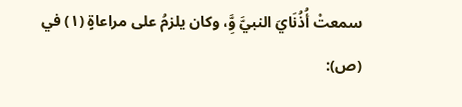سمعتْ أُذُنَايَ النبيَّ وَِّ، وكان يلزمُ على مراعاةٍ (١) في (ص):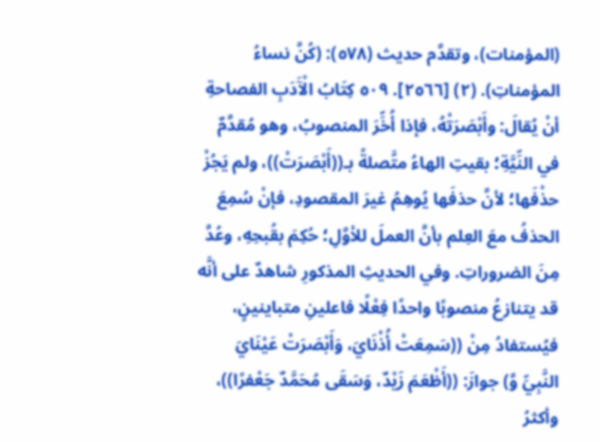(المؤمنات)، وتقدَّم حديث (٥٧٨): (كُنَّ نساءُ المؤمناتِ). (٢) [٢٥٦٦]. ٥٠٩ كِتَابُ الْآَدَبِ الفصاحةِ أنْ يُقالَ: وأَبْصَرَتْهُ، فإذا أُخِّرَ المنصوبُ، وهو مُقدَّمٌ في النِّيَّةِ؛ بقيتِ الهاءُ متَّصلةً بـ((أَبْصَرَتْ))، ولم يَجُزْ حذْفَها؛ لأنَّ حذفَها يُوهِمُ غيرَ المقصودِ، فإنْ سُمِعَ الحذفُ معَ العِلم بأنَّ العملَ للأوَّلِ؛ حُكِمَ بقُبحِهِ، وعُدَّ مِنَ الضروراتِ. وفي الحديثِ المذكورِ شاهدٌ على أنَّه قد يتنازعُ منصوبًا واحدًا فِعْلًا فاعلينِ متباينينٍ، فيُستفادُ مِنْ ((سَمِعَتْ أُذْنَايَ، وَأَبْصَرَتْ عَيْنَايَ النَّبِيِّ وَّ) جوازَ: ((أَظْعَمَ زَيْدٌ، وَسَقَى مُحَمَّدٌ جَعْفرًا))، وأكثرُ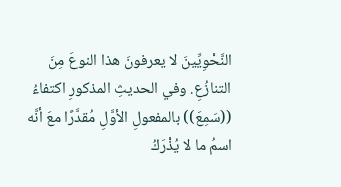النَّحْوِيِّينَ لا يعرفونَ هذا النوعَ مِنَ التنازُعِ. وفي الحديثِ المذكورِ اكتفاءُ ((سَمِعَ)) بالمفعولِ الأوَّلِ مُقدَّرًا معَ أنَّه اسمُ ما لا يُذْرَكُ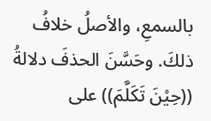بالسمعِ، والأصلُ خلافُ ذلكَ. وحَسَّنَ الحذفَ دلالةُ ((حِيْنَ تَكَلَّمَ)) على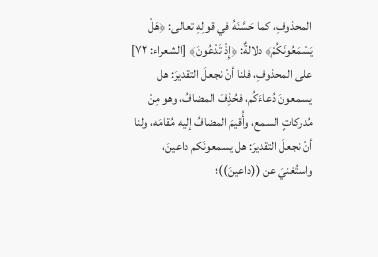المحذوفِ، كما حَسَّنَهُ في قولِهِ تعالى: ﴿هَلْ يَسْمَعُونَكُمْ﴾ دلالةٌ: ﴿إِذْ تَدْعُونَ﴾ [الشعراء: ٧٢] على المحذوفِ، فلنا أنْ نجعلَ التقديرَ: هل يسمعونَ دُعاءَكُم، فحُذِفَ المضافُ، وهو مِنْ مُدركاتٍ السمع، وأُقيمَ المضافُ إليه مُقامَه، ولنا أنْ نجعلَ التقديرَ: هل يسمعونَكم داعينَ، واستُغنيَ عن ((داعينَ))؛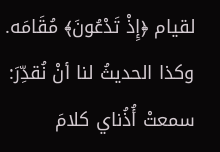لقيام ﴿إِذْ تَدْعُونَ﴾ مُقَامَه. وكذا الحديثُ لنا أنْ نُقدِّرَ: سمعتْ أُذُناي كلامَ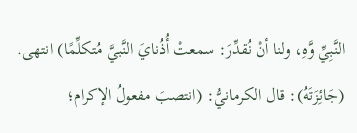النَّبِيِّ وَّهِ، ولنا أنْ نُقدِّرَ: سمعتْ أُذُنايَ النَّبيَّ مُتكلِّمًا) انتهى. (جَائِزَتَهُ): قال الكرمانيُّ: (انتصبَ مفعولُ الإكرام؛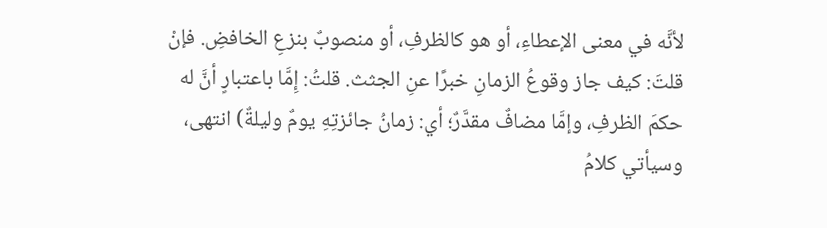لأنَّه في معنى الإعطاءِ، أو هو كالظرفِ، أو منصوبٌ بنزعِ الخافضِ. فإنْ قلتَ: كيف جاز وقوعُ الزمانِ خبرًا عنِ الجثث. قلتُ: إِمَّا باعتبارٍ أنَّ له حكمَ الظرفِ، وإمَّا مضافٌ مقدَّرٌ؛ أي: زمانُ جائزتِهِ يومٌ وليلةٌ) انتهى، وسيأتي كلامُ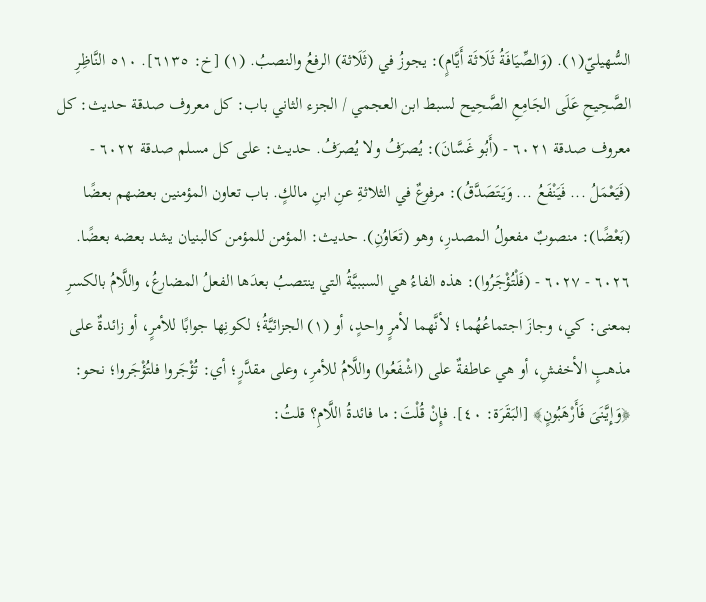السُّهيليّ(١). (وَالصِّيَافَةُ ثَلَاثَة أَيَّامٍ): يجوزُ في (ثَلَاثة) الرفعُ والنصبُ. (١) [خ: ٦١٣٥]. ٥١٠ النَّاظِرِ الصَّحِيحِ عَلَى الجَامِعِ الصَّحِيح لسبط ابن العجمي / الجزء الثاني باب: كل معروف صدقة حديث: كل معروف صدقة ٦٠٢١ - (أَبُو غَسَّانَ): يُصرَفُ ولا يُصرَفُ. حديث: على كل مسلم صدقة ٦٠٢٢ - (فَيَعْمَلُ ... فَيَنْفَعُ ... وَيَتَصَدَّقُ): مرفوعٌ في الثلاثةِ عنِ ابنِ مالكٍ. باب تعاون المؤمنين بعضهم بعضًا (بَعْضًا): منصوبٌ مفعولُ المصدرِ، وهو (تَعَاوُنِ). حدیث: المؤمن للمؤمن كالبنيان يشد بعضه بعضًا. ٦٠٢٦ - ٦٠٢٧ - (فَلْتُؤْجَرُوا): هذه الفاءُ هي السببيَّةُ التي ينتصبُ بعدَها الفعلُ المضارعُ، واللَّامُ بالكسرِ بمعنى: كي، وجازَ اجتماعُهُما؛ لأنَّهما لأمرٍ واحدٍ، أو (١) الجزائيَّةُ؛ لكونِها جوابًا للأمرٍ، أو زائدةٌ على مذهبٍ الأخفشِ، أو هي عاطفةٌ على (اشْفَعُوا) واللَّامُ للأمرِ، وعلى مقدَّرٍ؛ أي: تُؤْجَروا فلتُؤْجَروا؛ نحو: ﴿وَإِيَّنَىَ فَأَرْهَبُونٍ﴾ [البَقَرَة: ٤٠]. فإِنْ قُلْتَ: ما فائدةُ اللَّامِ؟ قلتُ: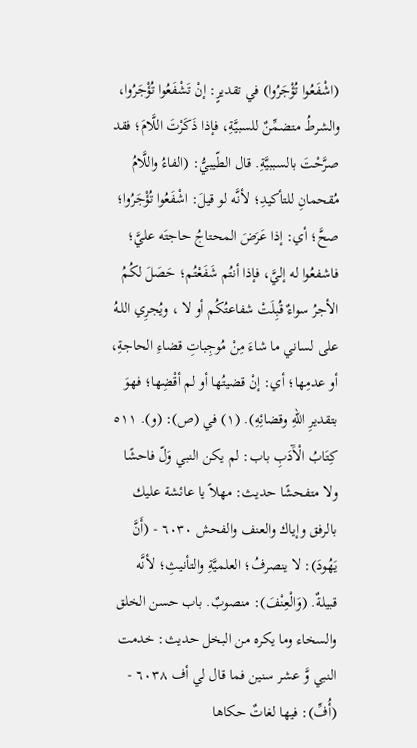(اشْفَعُوا تُؤْجَرُوا) في تقديرٍ: إنْ تَشْفَعُوا تُؤْجَرُوا، والشرطُ متضمِّنٌ للسبيَّةِ، فإذا ذَكَرْتَ اللَّامَ؛ فقد صرَّحْتَ بالسببيَّةِ. قال الطّيبيُّ: (الفاءُ واللَّامُ مُقحمانِ للتأكيدِ؛ لأنَّه لو قيلَ: اشْفَعُوا تُؤْجَرُوا؛ صحَّ؛ أي: إذا عَرَضَ المحتاجُ حاجتَه عليَّ؛ فاشفعُوا له إليَّ، فإذا أنتُم شَفَعْتُم؛ حَصَلَ لكُمُ الأجرُ سواءٌ قُبِلَتْ شفاعتُكُم أو لا ، ويُجرِي اللـهُ على لساني ما شاءَ مِنْ مُوجِباتِ قضاءِ الحاجةِ، أو عدمِها؛ أي: إنْ قضيتُها أو لم أقْضِها؛ فهوَ بتقديرِ اللهِ وقضائِهِ). (١) في (ص): (و). ٥١١ كِتَابُ الْآَدَبِ باب: لم يكن النبي وَلّ فاحشًا ولا متفحشًا حديث: مهلاً يا عائشة عليك بالرفق وإياك والعنف والفحش ٦٠٣٠ - (أَنَّ يَهُودَ): لا ينصرفُ؛ العلميَّةِ والتأنيثِ؛ لأنَّه قبيلةٌ. (وَالْعِنْفَ): منصوبٌ. باب حسن الخلق والسخاء وما يكره من البخل حديث: خدمت النبي وَّ عشر سنين فما قال لي أف ٦٠٣٨ - (أُفِّ): فيها لغاتٌ حكاها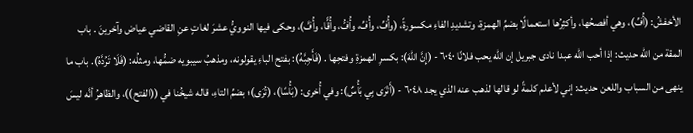الأخفشُ: (أُفِّ)، وهي أفصحُها، وأكثِرُها استعمالًا بضمِّ الهمزةِ، وتشديدِ الفاءِ مكسورةً، (وأُفِّ، وأُفِّ، وأُفُّ، وأُقًّا، وأُفَّ)، وحكى فيها النوويُّ عشرَ لغاتٍ عنِ القاضي عياض وآخرينَ . باب المقة من الله حدیث: إذا أحب الله عبدا نادی جبريل إن الله يحب فلانًا ٦٠٤٠ - (إِنَّ اللهَ): بكسرِ الهمزةِ وفتحِها . (فَأَجِبَّهُ): بفتح الباءِ يقولونه، ومذهبُ سيبويه ضمُّها، ومثلُه: (فَلَا تَرُدَّهُ). باب ما ينهى من السباب واللعن حدیث: إني لأعلم کلمةً لو قالها لذهب عنه الذي يجد ٦٠٤٨ - (أَتْرَى بِي بَأُسٌ): وفي أُخرى: (بَأُسًا)، (تُرَى)؛ بضمِّ التاءِ، قاله شيخُنا في ((الفتح))، والظاهرُ أنَّه ليسَ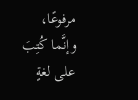مرفوعًا، وإنَّما كُتِبَ على لغةٍ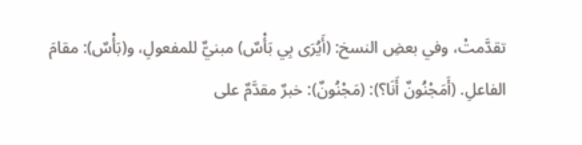تقدَّمتْ، وفي بعضِ النسخ: (أَيُرَى بِي بَأْسٌ) مبنيٌّ للمفعولِ، و(بَأْسٌ): مقامَ الفاعلِ. (أَمَجْنُونٌ أَنَا؟): (مَجْنُونٌ): خبرٌ مقدَّمٌ على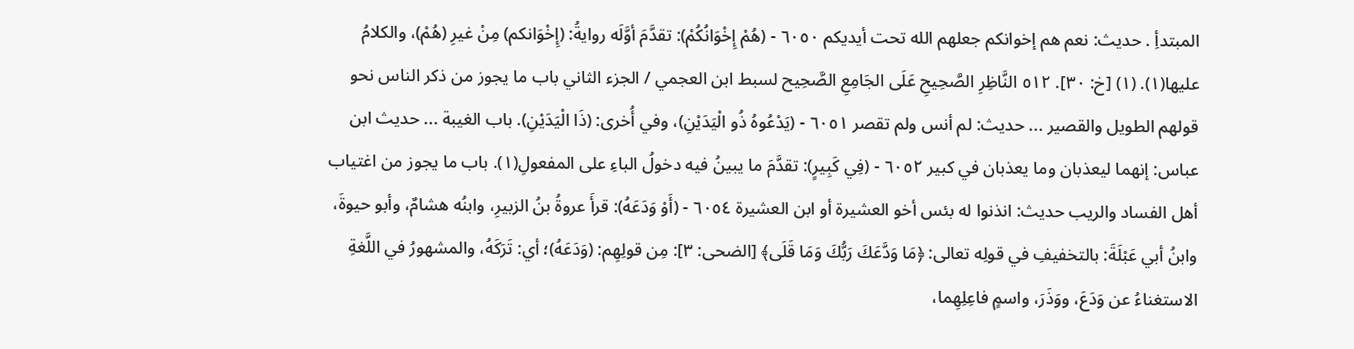المبتدأِ . حدیث: نعم هم إخوانكم جعلهم الله تحت أيديكم ٦٠٥٠ - (هُمْ إِخْوَانُكُمْ): تقدَّمَ أوَّلَه روايةُ: (إِخْوَانكم) مِنْ غيرِ (هُمْ)، والكلامُ عليها(١). (١) [خ: ٣٠]. ٥١٢ النَّاظِرِ الصَّحِيحِ عَلَى الجَامِعِ الصَّحِيح لسبط ابن العجمي / الجزء الثاني باب ما يجوز من ذكر الناس نحو قولهم الطويل والقصير ... حديث: لم أنس ولم تقصر ٦٠٥١ - (يَدْعُوهُ ذُو الْيَدَيْنِ)، وفي أُخرى: (ذَا الْيَدَيْنِ). باب الغيبة ... حديث ابن عباس: إنهما ليعذبان وما يعذبان في كبير ٦٠٥٢ - (فِي كَبِيرٍ): تقدَّمَ ما يبينُ فيه دخولُ الباءِ على المفعولِ(١). باب ما يجوز من اغتیاب أهل الفساد والریب حديث: انذنوا له بئس أخو العشيرة أو ابن العشيرة ٦٠٥٤ - (أَوْ وَدَعَهُ): قرأَ عروةُ بنُ الزبيرِ، وابنُه هشامٌ، وأبو حيوةَ، وابنُ أبي عَبْلَةَ: بالتخفيفِ في قولِه تعالى: ﴿مَا وَدَّعَكَ رَبُّكَ وَمَا قَلَى﴾ [الضحى: ٣]: مِن قولِهِم: (وَدَعَهُ)؛ أي: تَرَكَهُ، والمشهورُ في اللَّغةِ الاستغناءُ عن وَدَعَ، ووَذَرَ، واسمٍ فاعِلِهِما،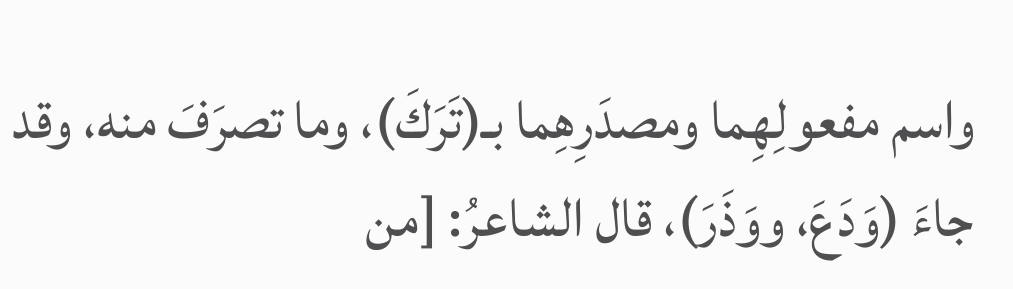واسم مفعولِهِما ومصدَرِهِما بـ(تَرَكَ)، وما تصرَفَ منه، وقد جاءَ (وَدَعَ، ووَذَرَ)، قال الشاعرُ: [من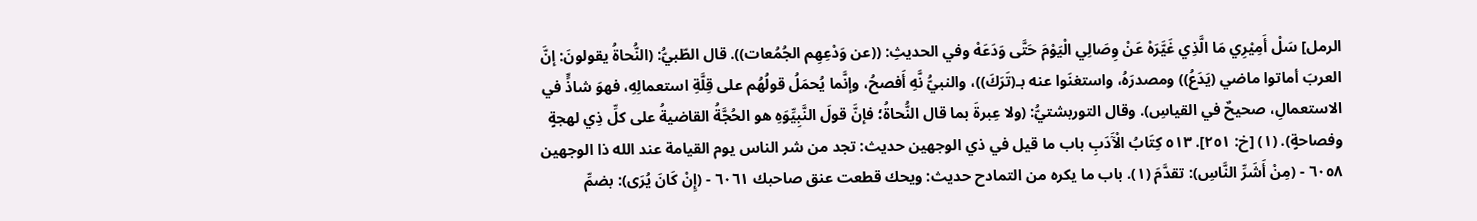الرمل] سَلْ أَمِيْرِي مَا الَّذِي غَيَّرَهْ عَنْ وِصَالِي الْيَوْمَ حَتَّى وَدَعَهْ وفي الحديثِ: ((عن وَدْعِهِم الجُمُعات)). قال الطّبيُّ: (النُّحاةُ يقولونَ: إنَّ العربَ أماتوا ماضي (يَدَعُ)) ومصدرَهُ، واستغنَوا عنه بـ(تَرَكَ))، والنبيُّ نَّهِ أَفصحُ، وإنَّما يُحمَلُ قولُهُم على قِلَّةِ استعمالِهِ، فهوَ شاذٍّ في الاستعمالِ، صحيحٌ في القياسِ). وقال التوربشتيُّ: (ولا عِبرةَ بما قال النُّحاةُ؛ فإنَّ قولَ النَّبِيِّوَهِ هو الحُجَّةُ القاضيةُ على كلِّ ذِي لهجةٍ وفصاحةٍ). (١) [خ: ٢٥١]. ٥١٣ كِتَابُ الْآَدَبِ باب ما قيل في ذي الوجهين حديث: تجد من شر الناس يوم القيامة عند الله ذا الوجهين ٦٠٥٨ - (مِنْ أَشَرِّ النَّاسِ): تقدَّمَ (١). باب ما يكره من التمادح حدیث: ويحك قطعت عنق صاحبك ٦٠٦١ - (إِنْ كَانَ يُرَى): بضمِّ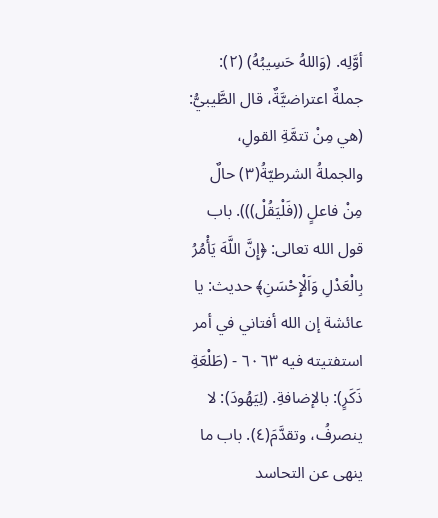أوَّلِه. (وَاللهُ حَسِيبُهُ) (٢): جملةٌ اعتراضيَّةٌ، قال الطَّيبيُّ: (هي مِنْ تتمَّةِ القولِ، والجملةُ الشرطيّةُ(٣) حالٌ مِنْ فاعلٍ ((فَلْيَقُلْ))). باب قول الله تعالى: ﴿إِنَّ اللَّهَ يَأْمُرُ بِالْعَدْلِ وَاَلْإِحْسَنِ﴾ حديث: يا عائشة إن الله أفتاني في أمر استفتيته فيه ٦٠٦٣ - (طَلْعَةِ ذَكَرٍ): بالإضافةِ. (لِيَهُودَ): لا ينصرفُ، وتقدَّمَ(٤). باب ما ينهى عن التحاسد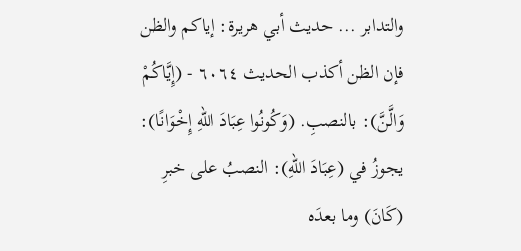والتدابر ... حديث أبي هريرة: إياكم والظن فإن الظن أكذب الحديث ٦٠٦٤ - (إِيَّاكُمْ وَالَّنَّ): بالنصبِ. (وَكُونُوا عِبَادَ اللهِ إِخْوَانًا): يجوزُ في (عِبَادَ اللهِ): النصبُ على خبرِ (كَانَ) وما بعدَه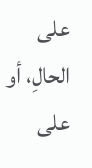على الحالِ، أو على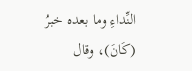النِّداءِ وما بعده خبرُ (كَانَ)، وقال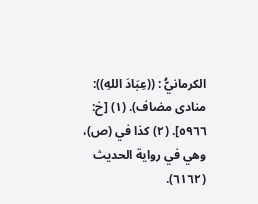الكرمانيُّ : ((عِبَادَ اللهِ)): منادى مضاف). (١) [خ: ٥٩٦٦]. (٢) كذا في (ص)، وهي في رواية الحديث (٦١٦٢).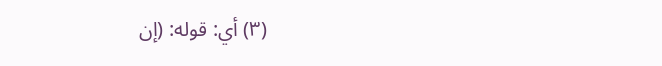(٣) أي: قوله: (إن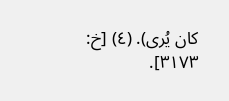كان يُرى). (٤) [خ: ٣١٧٣].